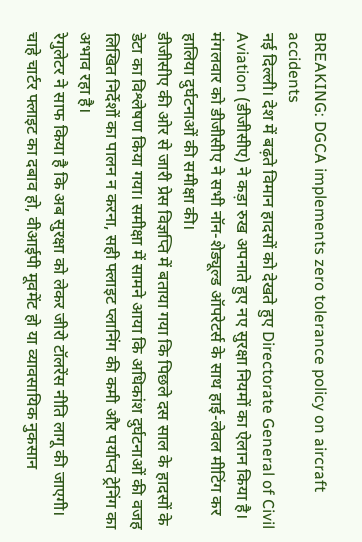BREAKING: DGCA implements zero tolerance policy on aircraft accidents
नई दिल्ली। देश में बढ़ते विमान हादसों को देखते हुए Directorate General of Civil Aviation (डीजीसीए) ने कड़ा रुख अपनाते हुए नए सुरक्षा नियमों का ऐलान किया है। मंगलवार को डीजीसीए ने सभी नॉन-शेड्यूल्ड ऑपरेटर्स के साथ हाई-लेवल मीटिंग कर हालिया दुर्घटनाओं की समीक्षा की।
डीजीसीए की ओर से जारी प्रेस विज्ञप्ति में बताया गया कि पिछले दस साल के हादसों के डेटा का विश्लेषण किया गया। समीक्षा में सामने आया कि अधिकांश दुर्घटनाओं की वजह लिखित निर्देशों का पालन न करना, सही फ्लाइट प्लानिंग की कमी और पर्याप्त ट्रेनिंग का अभाव रहा है।
रेगुलेटर ने साफ किया है कि अब सुरक्षा को लेकर जीरो टॉलरेंस नीति लागू की जाएगी। चाहे चार्टर फ्लाइट का दबाव हो, वीआईपी मूवमेंट हो या व्यावसायिक नुकसान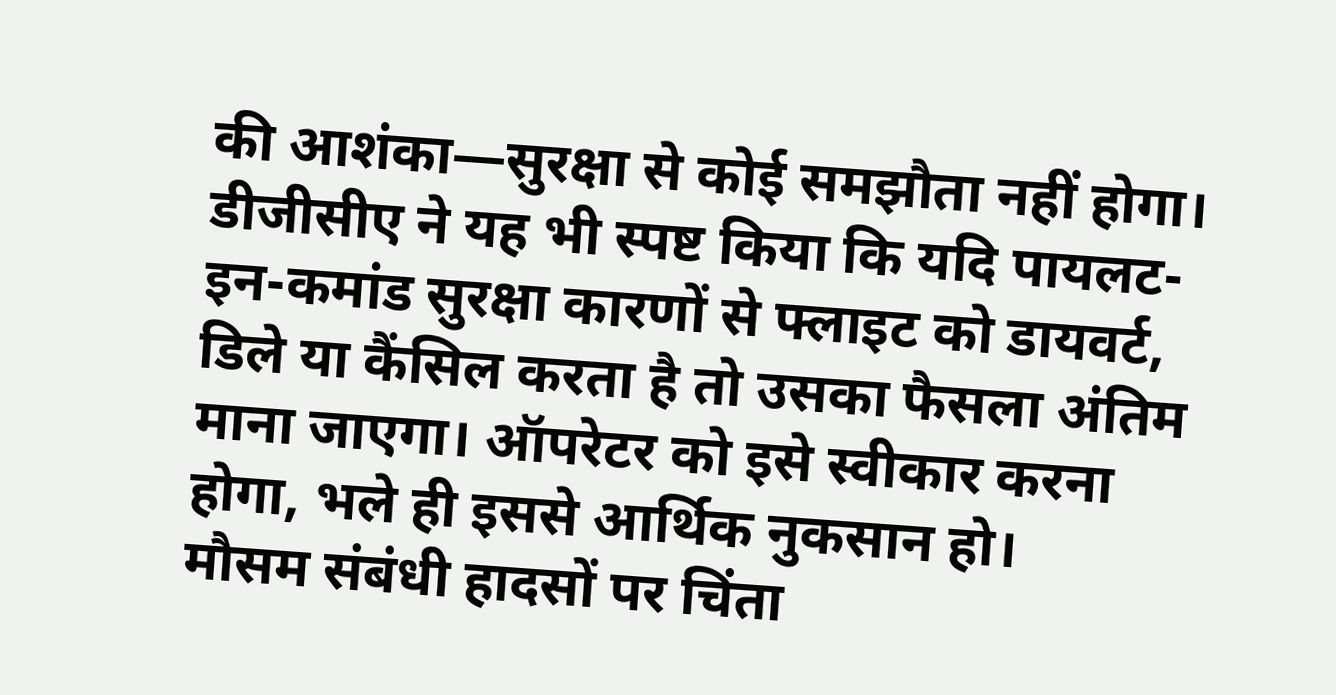की आशंका—सुरक्षा से कोई समझौता नहीं होगा।
डीजीसीए ने यह भी स्पष्ट किया कि यदि पायलट-इन-कमांड सुरक्षा कारणों से फ्लाइट को डायवर्ट, डिले या कैंसिल करता है तो उसका फैसला अंतिम माना जाएगा। ऑपरेटर को इसे स्वीकार करना होगा, भले ही इससे आर्थिक नुकसान हो।
मौसम संबंधी हादसों पर चिंता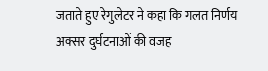जताते हुए रेगुलेटर ने कहा कि गलत निर्णय अक्सर दुर्घटनाओं की वजह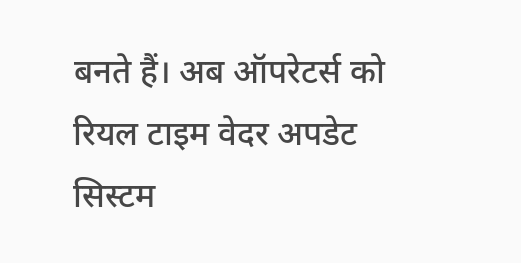बनते हैं। अब ऑपरेटर्स को रियल टाइम वेदर अपडेट सिस्टम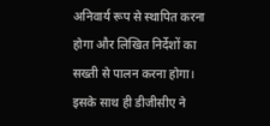अनिवार्य रूप से स्थापित करना होगा और लिखित निर्देशों का सख्ती से पालन करना होगा।
इसके साथ ही डीजीसीए ने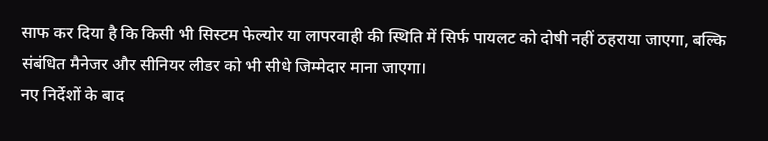साफ कर दिया है कि किसी भी सिस्टम फेल्योर या लापरवाही की स्थिति में सिर्फ पायलट को दोषी नहीं ठहराया जाएगा, बल्कि संबंधित मैनेजर और सीनियर लीडर को भी सीधे जिम्मेदार माना जाएगा।
नए निर्देशों के बाद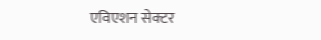एविएशन सेक्टर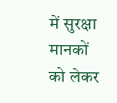में सुरक्षा मानकों को लेकर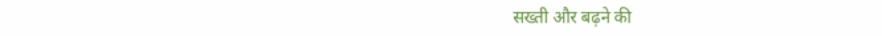सख्ती और बढ़ने की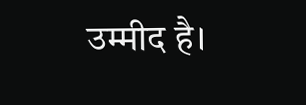उम्मीद है।